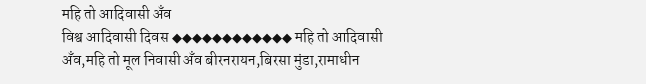महि तो आदिवासी अँव
विश्व आदिवासी दिवस ◆◆◆◆◆◆◆◆◆◆◆◆ महि तो आदिवासी अँव,महि तो मूल निवासी अँव बीरनरायन,बिरसा मुंडा,रामाधीन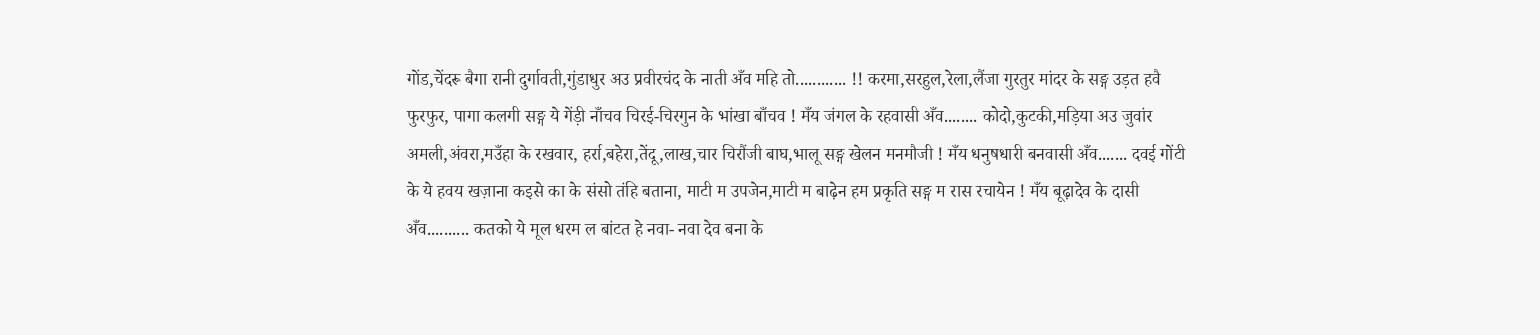गोंड,चेंदरू बैगा रानी दुर्गावती,गुंडाधुर अउ प्रवीरचंद के नाती अँव महि तो............ !! करमा,सरहुल,रेला,लैंजा गुरतुर मांदर के सङ्ग उड़त हवै फुरफुर, पागा कलगी सङ्ग ये गेंड़ी नाँचव चिरई-चिरगुन के भांखा बाँचव ! मँय जंगल के रहवासी अँव........ कोदो,कुटकी,मड़िया अउ जुवांर अमली,अंवरा,मउँहा के रखवार, हर्रा,बहेरा,तेंदू,लाख,चार चिरौंजी बाघ,भालू सङ्ग खेलन मनमौजी ! मँय धनुषधारी बनवासी अँव....... दवई गोंटी के ये हवय खज़ाना कइसे का के संसो तंहि बताना, माटी म उपजेन,माटी म बाढ़ेन हम प्रकृति सङ्ग म रास रचायेन ! मँय बूढ़ादेव के दासी अँव.......... कतको ये मूल धरम ल बांटत हे नवा- नवा देव बना के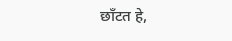छाँटत हे,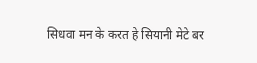सिधवा मन के करत हे सियानी मेटे बर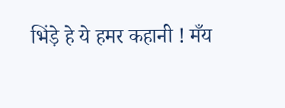भिंड़े हे ये हमर कहानी ! मँय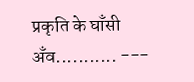प्रकृति के घाँसी अँव........... ---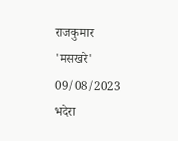राजकुमार 'मसखरे' 09/08/2023 भदेरा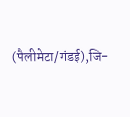(पैलीमेटा/गंडई),जि-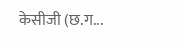केसीजी (छ.ग...